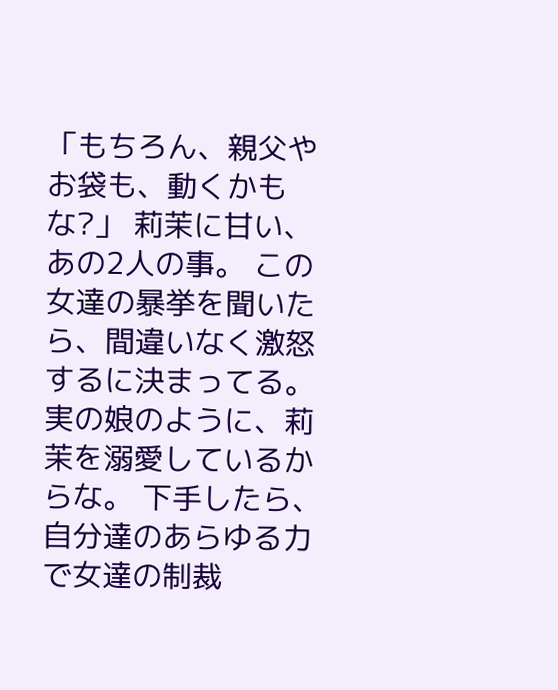「もちろん、親父やお袋も、動くかもな?」 莉茉に甘い、あの2人の事。 この女達の暴挙を聞いたら、間違いなく激怒するに決まってる。 実の娘のように、莉茉を溺愛しているからな。 下手したら、自分達のあらゆる力で女達の制裁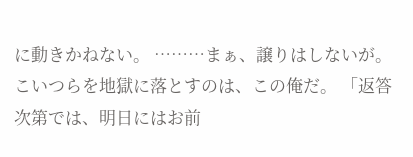に動きかねない。 ………まぁ、譲りはしないが。 こいつらを地獄に落とすのは、この俺だ。 「返答次第では、明日にはお前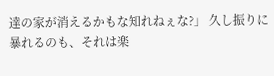達の家が消えるかもな知れねぇな?」 久し振りに暴れるのも、それは楽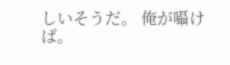しいそうだ。 俺が囁けば。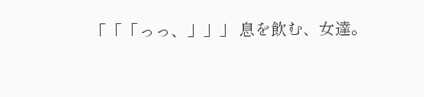「「「っっ、」」」 息を飲む、女達。